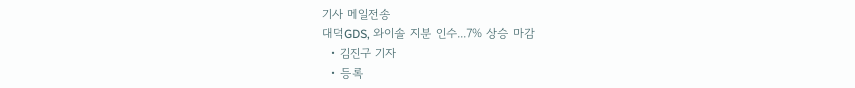기사 메일전송
대덕GDS, 와이솔 지분 인수...7% 상승 마감
  • 김진구 기자
  • 등록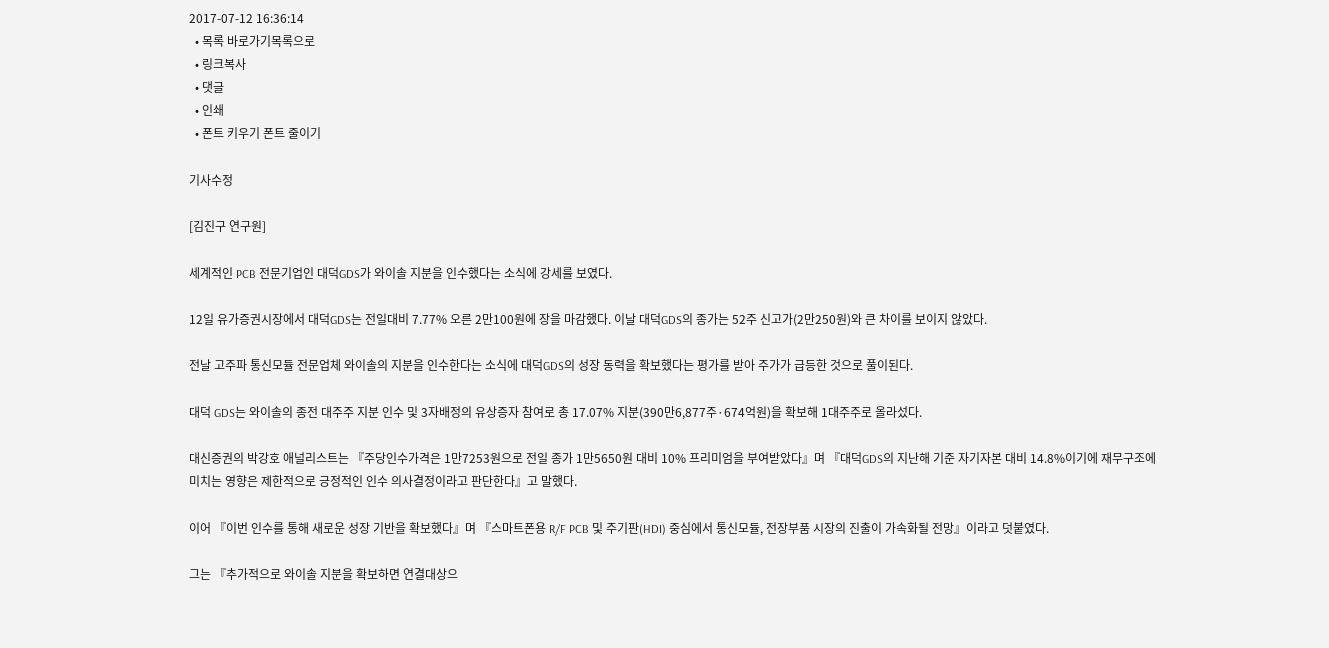2017-07-12 16:36:14
  • 목록 바로가기목록으로
  • 링크복사
  • 댓글
  • 인쇄
  • 폰트 키우기 폰트 줄이기

기사수정

[김진구 연구원]

세계적인 PCB 전문기업인 대덕GDS가 와이솔 지분을 인수했다는 소식에 강세를 보였다.

12일 유가증권시장에서 대덕GDS는 전일대비 7.77% 오른 2만100원에 장을 마감했다. 이날 대덕GDS의 종가는 52주 신고가(2만250원)와 큰 차이를 보이지 않았다.

전날 고주파 통신모듈 전문업체 와이솔의 지분을 인수한다는 소식에 대덕GDS의 성장 동력을 확보했다는 평가를 받아 주가가 급등한 것으로 풀이된다.

대덕 GDS는 와이솔의 종전 대주주 지분 인수 및 3자배정의 유상증자 참여로 총 17.07% 지분(390만6,877주·674억원)을 확보해 1대주주로 올라섰다.

대신증권의 박강호 애널리스트는 『주당인수가격은 1만7253원으로 전일 종가 1만5650원 대비 10% 프리미엄을 부여받았다』며 『대덕GDS의 지난해 기준 자기자본 대비 14.8%이기에 재무구조에 미치는 영향은 제한적으로 긍정적인 인수 의사결정이라고 판단한다』고 말했다.

이어 『이번 인수를 통해 새로운 성장 기반을 확보했다』며 『스마트폰용 R/F PCB 및 주기판(HDI) 중심에서 통신모듈, 전장부품 시장의 진출이 가속화될 전망』이라고 덧붙였다.

그는 『추가적으로 와이솔 지분을 확보하면 연결대상으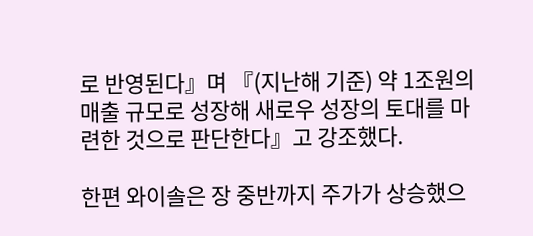로 반영된다』며 『(지난해 기준) 약 1조원의 매출 규모로 성장해 새로우 성장의 토대를 마련한 것으로 판단한다』고 강조했다.

한편 와이솔은 장 중반까지 주가가 상승했으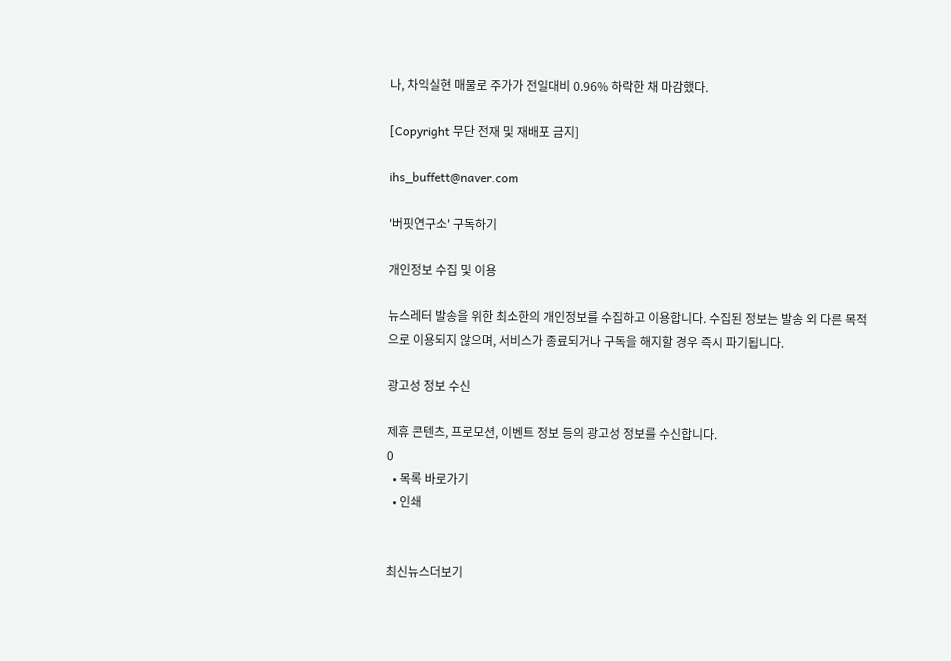나, 차익실현 매물로 주가가 전일대비 0.96% 하락한 채 마감했다.

[Copyright 무단 전재 및 재배포 금지]

ihs_buffett@naver.com

'버핏연구소' 구독하기

개인정보 수집 및 이용

뉴스레터 발송을 위한 최소한의 개인정보를 수집하고 이용합니다. 수집된 정보는 발송 외 다른 목적으로 이용되지 않으며, 서비스가 종료되거나 구독을 해지할 경우 즉시 파기됩니다.

광고성 정보 수신

제휴 콘텐츠, 프로모션, 이벤트 정보 등의 광고성 정보를 수신합니다.
0
  • 목록 바로가기
  • 인쇄


최신뉴스더보기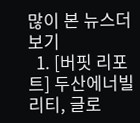많이 본 뉴스더보기
  1. [버핏 리포트] 두산에너빌리티, 글로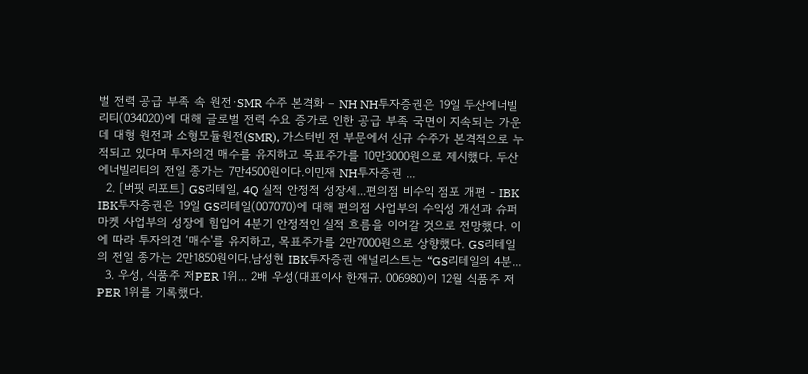벌 전력 공급 부족 속 원전·SMR 수주 본격화 – NH NH투자증권은 19일 두산에너빌리티(034020)에 대해 글로벌 전력 수요 증가로 인한 공급 부족 국면이 지속되는 가운데 대형 원전과 소형모듈원전(SMR), 가스터빈 전 부문에서 신규 수주가 본격적으로 누적되고 있다며 투자의견 매수를 유지하고 목표주가를 10만3000원으로 제시했다. 두산에너빌리티의 전일 종가는 7만4500원이다.이민재 NH투자증권 ...
  2. [버핏 리포트] GS리테일, 4Q 실적 안정적 성장세...편의점 비수익 점포 개편 - IBK IBK투자증권은 19일 GS리테일(007070)에 대해 편의점 사업부의 수익성 개선과 슈퍼마켓 사업부의 성장에 힘입어 4분기 안정적인 실적 흐름을 이어갈 것으로 전망했다. 이에 따라 투자의견 ‘매수'를 유지하고, 목표주가를 2만7000원으로 상향했다. GS리테일의 전일 종가는 2만1850원이다.남성현 IBK투자증권 애널리스트는 “GS리테일의 4분...
  3. 우성, 식품주 저PER 1위... 2배 우성(대표이사 한재규. 006980)이 12월 식품주 저PER 1위를 기록했다.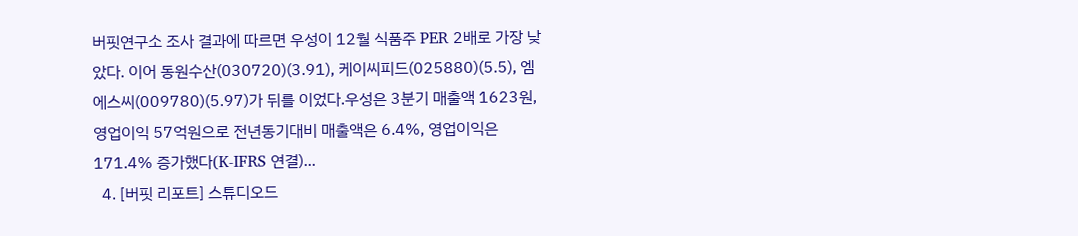버핏연구소 조사 결과에 따르면 우성이 12월 식품주 PER 2배로 가장 낮았다. 이어 동원수산(030720)(3.91), 케이씨피드(025880)(5.5), 엠에스씨(009780)(5.97)가 뒤를 이었다.우성은 3분기 매출액 1623원, 영업이익 57억원으로 전년동기대비 매출액은 6.4%, 영업이익은 171.4% 증가했다(K-IFRS 연결)...
  4. [버핏 리포트] 스튜디오드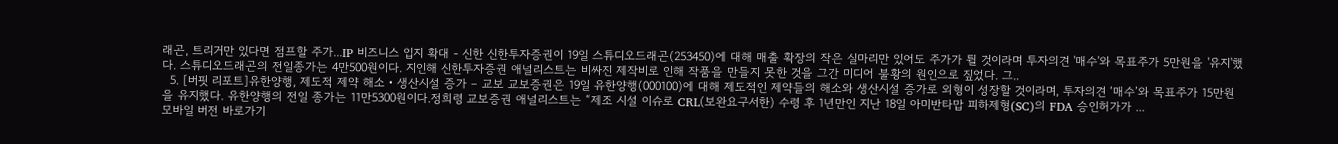래곤, 트리거만 있다면 점프할 주가...IP 비즈니스 입지 확대 - 신한 신한투자증권이 19일 스튜디오드래곤(253450)에 대해 매출 확장의 작은 실마리만 있어도 주가가 튈 것이라며 투자의견 '매수'와 목표주가 5만원을 '유지'했다. 스튜디오드래곤의 전일종가는 4만500원이다. 지인해 신한투자증권 애널리스트는 비싸진 제작비로 인해 작품을 만들지 못한 것을 그간 미디어 불황의 원인으로 짚었다. 그..
  5. [버핏 리포트]유한양행, 제도적 제약 해소‧생산시설 증가 – 교보 교보증권은 19일 유한양행(000100)에 대해 제도적인 제약들의 해소와 생산시설 증가로 외형이 성장할 것이라며, 투자의견 ‘매수’와 목표주가 15만원을 유지했다. 유한양행의 전일 종가는 11만5300원이다.정희령 교보증권 애널리스트는 “제조 시설 이슈로 CRL(보완요구서한) 수령 후 1년만인 지난 18일 아미반타맙 피하제형(SC)의 FDA 승인허가가 ...
모바일 버전 바로가기